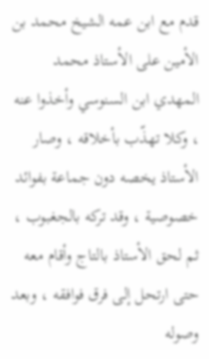قدم مع ابن عمه الشيخ محمد بن الأمين على الأستاذ محمد المهدي ابن السنوسي وأخذوا عنه ، وكلا تهذّب بأخلاقه ، وصار الأستاذ يخصه دون جماعة بفوائد خصوصية ، وقد تركه بالجغبوب ، ثم لحق الأستاذ بالتاج وأقام معه حتى ارتحل إلى فرق فوافقه ، وبعد وصوله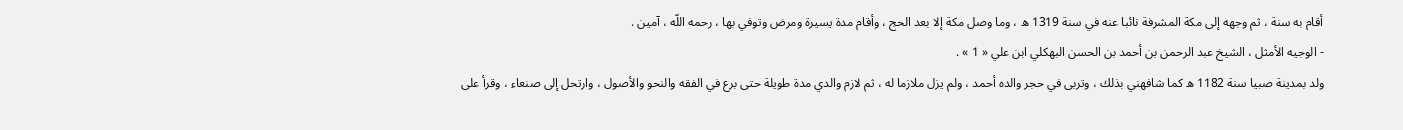أقام به سنة ، ثم وجهه إلى مكة المشرفة نائبا عنه في سنة 1319 ه ، وما وصل مكة إلا بعد الحج ، وأقام مدة يسيرة ومرض وتوفي بها ، رحمه اللّه ، آمين .
- الوجيه الأمثل ، الشيخ عبد الرحمن بن أحمد بن الحسن البهكلي ابن علي « 1 » .
ولد بمدينة صبيا سنة 1182 ه كما شافهني بذلك ، وتربى في حجر والده أحمد ، ولم يزل ملازما له ، ثم لازم والدي مدة طويلة حتى برع في الفقه والنحو والأصول ، وارتحل إلى صنعاء ، وقرأ على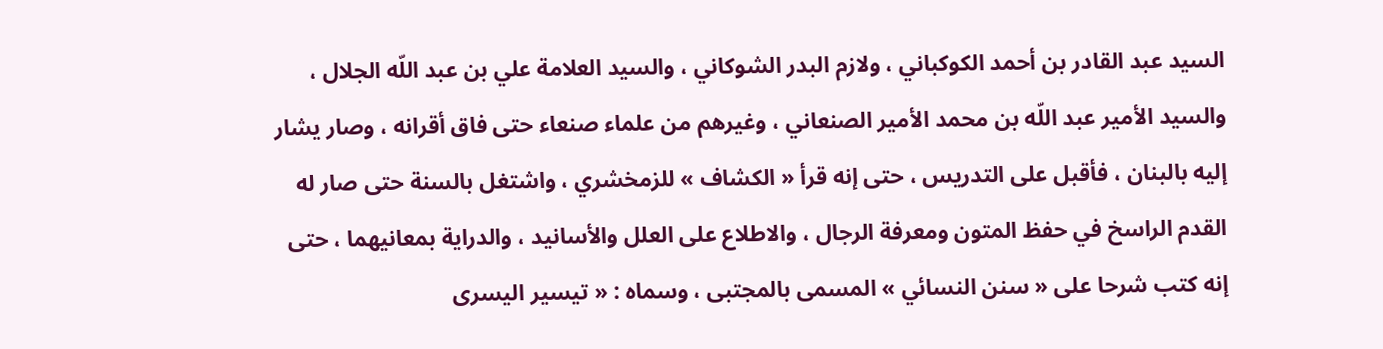السيد عبد القادر بن أحمد الكوكباني ، ولازم البدر الشوكاني ، والسيد العلامة علي بن عبد اللّه الجلال ، والسيد الأمير عبد اللّه بن محمد الأمير الصنعاني ، وغيرهم من علماء صنعاء حتى فاق أقرانه ، وصار يشار إليه بالبنان ، فأقبل على التدريس ، حتى إنه قرأ « الكشاف » للزمخشري ، واشتغل بالسنة حتى صار له القدم الراسخ في حفظ المتون ومعرفة الرجال ، والاطلاع على العلل والأسانيد ، والدراية بمعانيهما ، حتى إنه كتب شرحا على « سنن النسائي » المسمى بالمجتبى ، وسماه : « تيسير اليسرى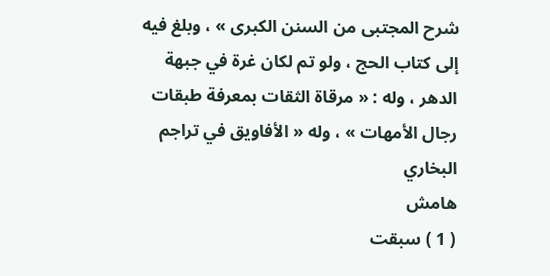شرح المجتبى من السنن الكبرى » ، وبلغ فيه إلى كتاب الحج ، ولو تم لكان غرة في جبهة الدهر ، وله : « مرقاة الثقات بمعرفة طبقات رجال الأمهات » ، وله « الأفاويق في تراجم البخاري
هامش
( 1 ) سبقت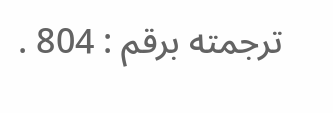ترجمته برقم : 804 .